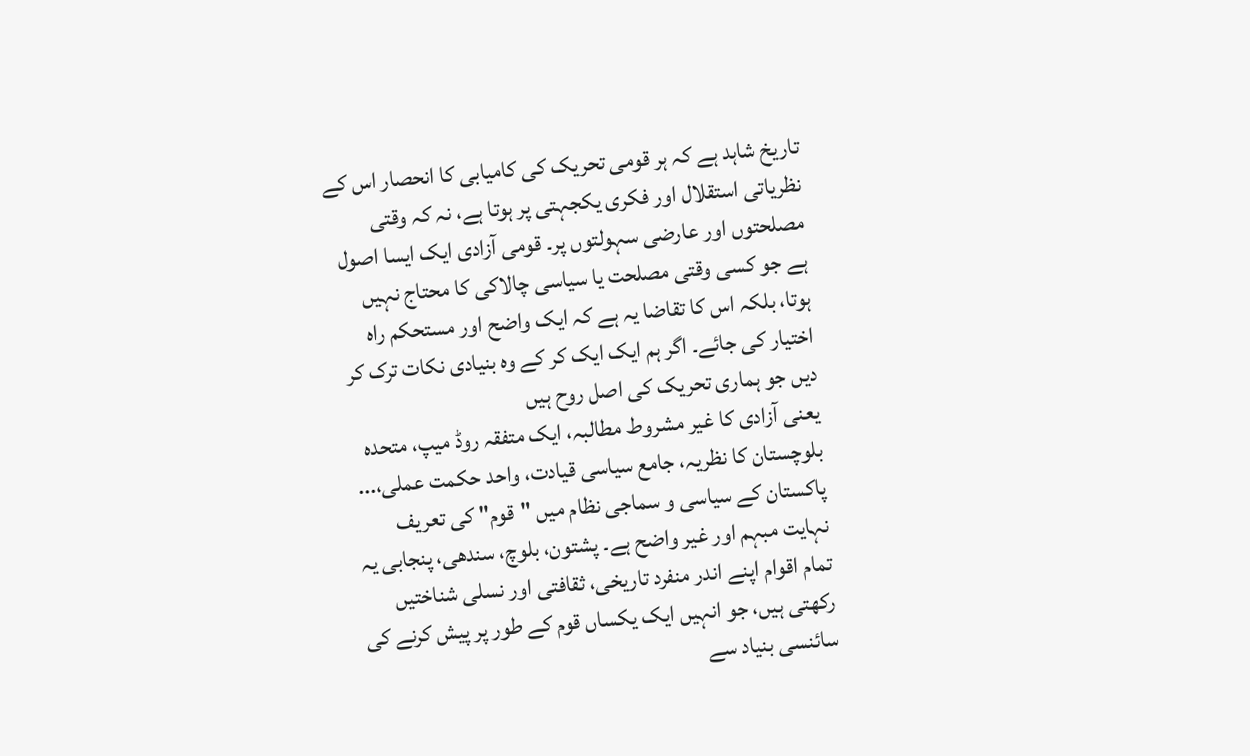تاریخ شاہد ہے کہ ہر قومی تحریک کی کامیابی کا انحصار اس کے نظریاتی استقلال اور فکری یکجہتی پر ہوتا ہے، نہ کہ وقتی مصلحتوں اور عارضی سہولتوں پر۔ قومی آزادی ایک ایسا اصول ہے جو کسی وقتی مصلحت یا سیاسی چالاکی کا محتاج نہیں ہوتا، بلکہ اس کا تقاضا یہ ہے کہ ایک واضح اور مستحکم راہ اختیار کی جائے۔ اگر ہم ایک ایک کر کے وہ بنیادی نکات ترک کر دیں جو ہماری تحریک کی اصل روح ہیں
یعنی آزادی کا غیر مشروط مطالبہ، ایک متفقہ روڈ میپ، متحدہ بلوچستان کا نظریہ، جامع سیاسی قیادت، واحد حکمت عملی،...
پاکستان کے سیاسی و سماجی نظام میں "قوم" کی تعریف نہایت مبہم اور غیر واضح ہے۔ پشتون، بلوچ، سندھی، پنجابی یہ تمام اقوام اپنے اندر منفرد تاریخی، ثقافتی اور نسلی شناختیں رکھتی ہیں، جو انہیں ایک یکساں قوم کے طور پر پیش کرنے کی سائنسی بنیاد سے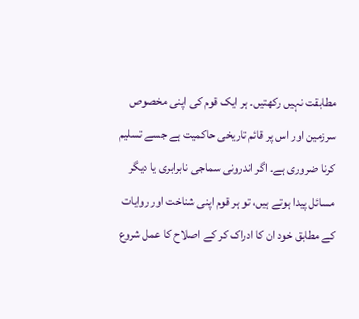مطابقت نہیں رکھتیں۔ ہر ایک قوم کی اپنی مخصوص سرزمین اور اس پر قائم تاریخی حاکمیت ہے جسے تسلیم کرنا ضروری ہے۔ اگر اندرونی سماجی نابرابری یا دیگر مسائل پیدا ہوتے ہیں، تو ہر قوم اپنی شناخت اور روایات کے مطابق خود ان کا ادراک کر کے اصلاح کا عمل شروع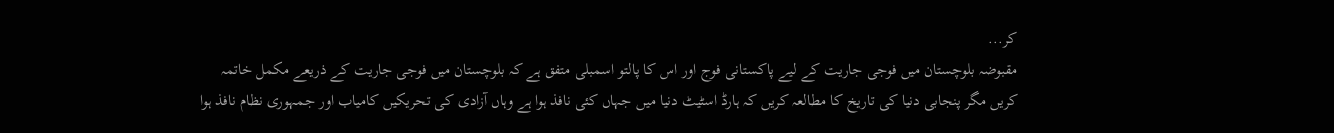کر...
مقبوضہ بلوچستان میں فوجی جاریت کے لیے پاکستانی فوج اور اس کا پالتو اسمبلی متفق ہے کہ بلوچستان میں فوجی جاریت کے ذریعے مکمل خاتمہ کریں مگر پنجابی دنیا کی تاریخ کا مطالعہ کریں کہ ہارڈ اسٹیٹ دنیا میں جہاں کئی نافذ ہوا ہے وہاں آزادی کی تحریکیں کامیاب اور جمہوری نظام نافذ ہوا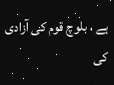ہے ، بلوچ قوم کی آزادی کی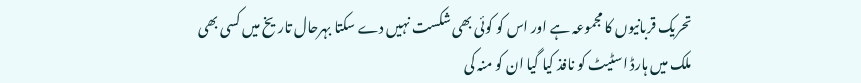تحریک قربانیوں کا مجموعہ ہے اور اس کو کوئی بھی شکست نہیں دے سکتا بہرحال تاریخ میں کسی بھی ملک میں ہارڈ اسٹیٹ کو نافذ کیا گیا ان کو منہ کی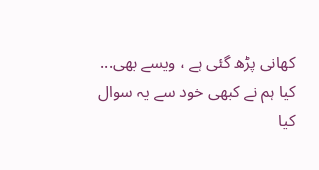کھانی پڑھ گئی ہے ، ویسے بھی...
کیا ہم نے کبھی خود سے یہ سوال کیا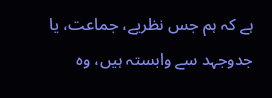ہے کہ ہم جس نظریے، جماعت، یا جدوجہد سے وابستہ ہیں، وہ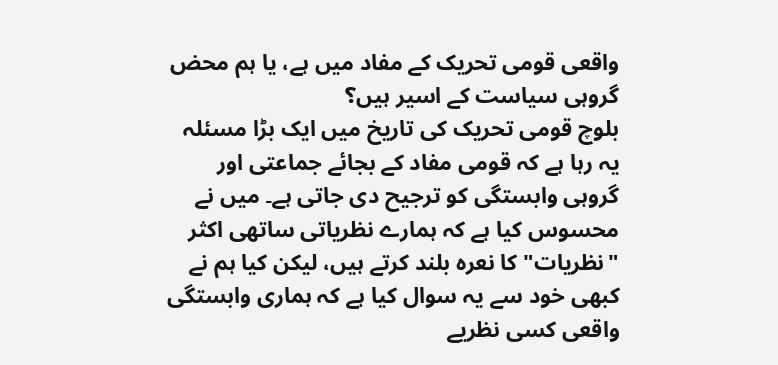واقعی قومی تحریک کے مفاد میں ہے، یا ہم محض گروہی سیاست کے اسیر ہیں؟
بلوچ قومی تحریک کی تاریخ میں ایک بڑا مسئلہ یہ رہا ہے کہ قومی مفاد کے بجائے جماعتی اور گروہی وابستگی کو ترجیح دی جاتی ہے۔ میں نے محسوس کیا ہے کہ ہمارے نظریاتی ساتھی اکثر "نظریات" کا نعرہ بلند کرتے ہیں، لیکن کیا ہم نے کبھی خود سے یہ سوال کیا ہے کہ ہماری وابستگی واقعی کسی نظریے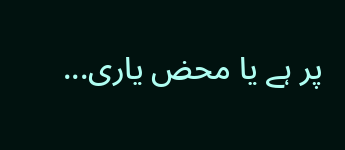پر ہے یا محض یاری...